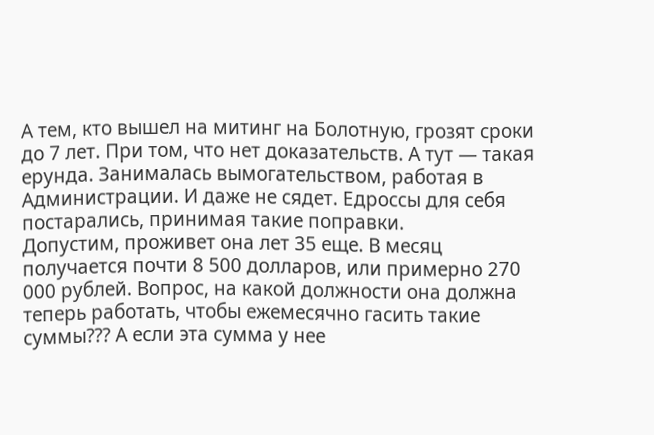А тем, кто вышел на митинг на Болотную, грозят сроки до 7 лет. При том, что нет доказательств. А тут — такая ерунда. Занималась вымогательством, работая в Администрации. И даже не сядет. Едроссы для себя постарались, принимая такие поправки.
Допустим, проживет она лет 35 еще. В месяц получается почти 8 500 долларов, или примерно 270 000 рублей. Вопрос, на какой должности она должна теперь работать, чтобы ежемесячно гасить такие суммы??? А если эта сумма у нее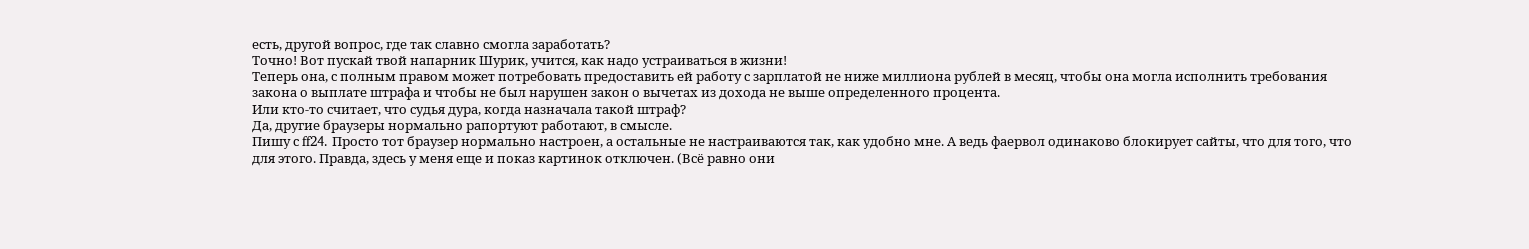есть, другой вопрос, где так славно смогла заработать?
Точно! Вот пускай твой напарник Шурик, учится, как надо устраиваться в жизни!
Теперь она, с полным правом может потребовать предоставить ей работу с зарплатой не ниже миллиона рублей в месяц, чтобы она могла исполнить требования закона о выплате штрафа и чтобы не был нарушен закон о вычетах из дохода не выше определенного процента.
Или кто-то считает, что судья дура, когда назначала такой штраф?
Да, другие браузеры нормально рапортуют работают, в смысле.
Пишу с ff24. Просто тот браузер нормально настроен, а остальные не настраиваются так, как удобно мне. А ведь фаервол одинаково блокирует сайты, что для того, что для этого. Правда, здесь у меня еще и показ картинок отключен. (Всё равно они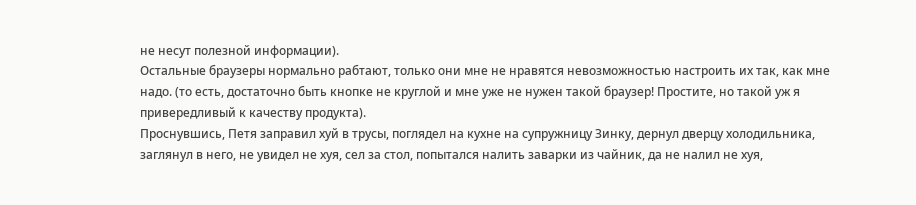не несут полезной информации).
Остальные браузеры нормально рабтают, только они мне не нравятся невозможностью настроить их так, как мне надо. (то есть, достаточно быть кнопке не круглой и мне уже не нужен такой браузер! Простите, но такой уж я привередливый к качеству продукта).
Проснувшись, Петя заправил хуй в трусы, поглядел на кухне на супружницу Зинку, дернул дверцу холодильника, заглянул в него, не увидел не хуя, сел за стол, попытался налить заварки из чайник, да не налил не хуя,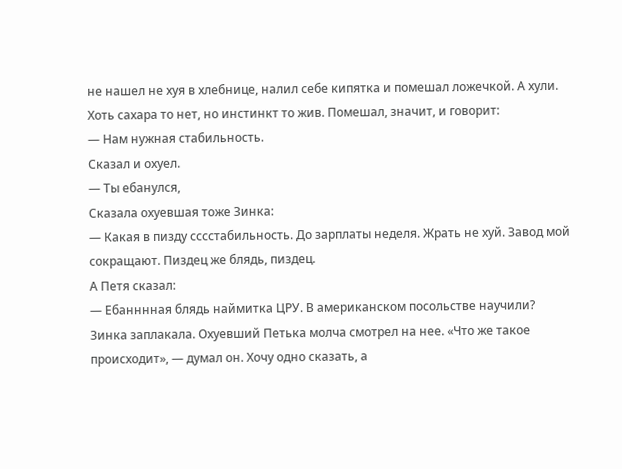не нашел не хуя в хлебнице, налил себе кипятка и помешал ложечкой. А хули. Хоть сахара то нет, но инстинкт то жив. Помешал, значит, и говорит:
— Нам нужная стабильность.
Сказал и охуел.
— Ты ебанулся,
Сказала охуевшая тоже Зинка:
— Какая в пизду сссстабильность. До зарплаты неделя. Жрать не хуй. Завод мой сокращают. Пиздец же блядь, пиздец.
А Петя сказал:
— Ебанннная блядь наймитка ЦРУ. В американском посольстве научили?
Зинка заплакала. Охуевший Петька молча смотрел на нее. «Что же такое происходит», — думал он. Хочу одно сказать, а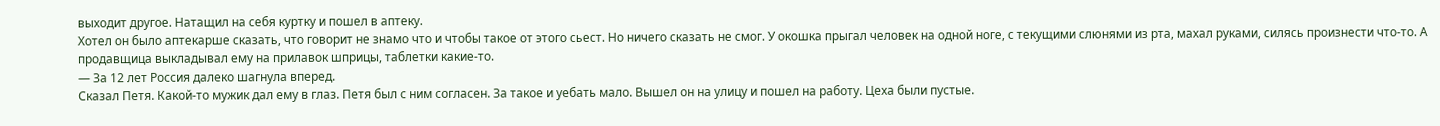выходит другое. Натащил на себя куртку и пошел в аптеку.
Хотел он было аптекарше сказать, что говорит не знамо что и чтобы такое от этого сьест. Но ничего сказать не смог. У окошка прыгал человек на одной ноге, с текущими слюнями из рта, махал руками, силясь произнести что-то. А продавщица выкладывал ему на прилавок шприцы, таблетки какие-то.
— За 12 лет Россия далеко шагнула вперед.
Сказал Петя. Какой-то мужик дал ему в глаз. Петя был с ним согласен. За такое и уебать мало. Вышел он на улицу и пошел на работу. Цеха были пустые.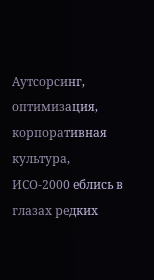Аутсорсинг, оптимизация, корпоративная культура, ИСО-2000 еблись в глазах редких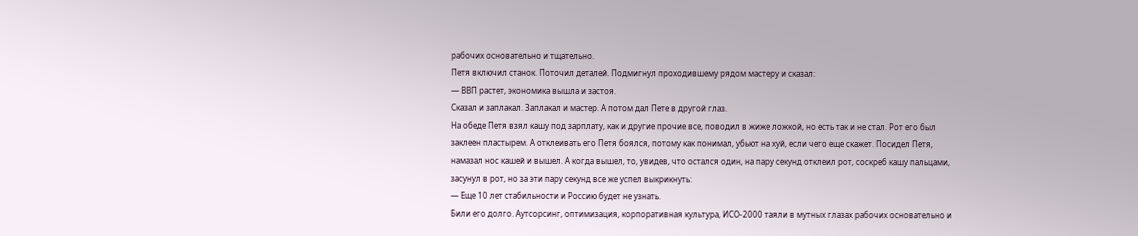рабочих основательно и тщательно.
Петя включил станок. Поточил деталей. Подмигнул проходившему рядом мастеру и сказал:
— ВВП растет, экономика вышла и застоя.
Сказал и заплакал. Заплакал и мастер. А потом дал Пете в другой глаз.
На обеде Петя взял кашу под зарплату, как и другие прочие все, поводил в жиже ложкой, но есть так и не стал. Рот его был заклеен пластырем. А отклеивать его Петя боялся, потому как понимал, убьют на хуй, если чего еще скажет. Посидел Петя, намазал нос кашей и вышел. А когда вышел, то, увидев, что остался один, на пару секунд отклеил рот, соскреб кашу пальцами, засунул в рот, но за эти пару секунд все же успел выкрикнуть:
— Еще 10 лет стабильности и Россию будет не узнать.
Били его долго. Аутсорсинг, оптимизация, корпоративная культура, ИСО-2000 таяли в мутных глазах рабочих основательно и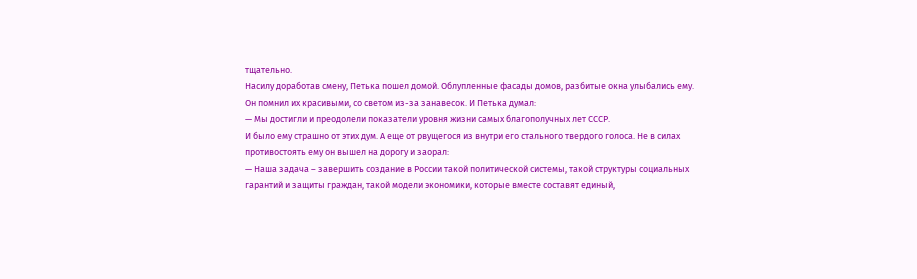тщательно.
Насилу доработав смену, Петька пошел домой. Облупленные фасады домов, разбитые окна улыбались ему. Он помнил их красивыми, со светом из-за занавесок. И Петька думал:
— Мы достигли и преодолели показатели уровня жизни самых благополучных лет СССР.
И было ему страшно от этих дум. А еще от рвущегося из внутри его стального твердого голоса. Не в силах противостоять ему он вышел на дорогу и заорал:
— Наша задача – завершить создание в России такой политической системы, такой структуры социальных гарантий и защиты граждан, такой модели экономики, которые вместе составят единый,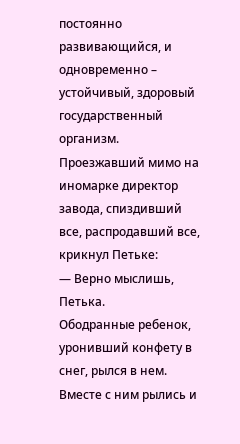постоянно развивающийся, и одновременно – устойчивый, здоровый государственный организм.
Проезжавший мимо на иномарке директор завода, спиздивший все, распродавший все, крикнул Петьке:
— Верно мыслишь, Петька.
Ободранные ребенок, уронивший конфету в снег, рылся в нем. Вместе с ним рылись и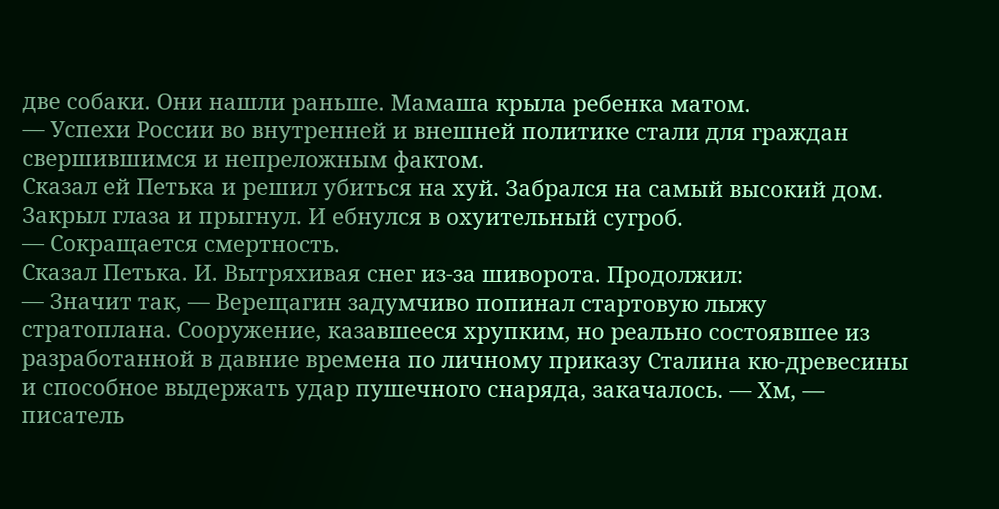две собаки. Они нашли раньше. Мамаша крыла ребенка матом.
— Успехи России во внутренней и внешней политике стали для граждан свершившимся и непреложным фактом.
Сказал ей Петька и решил убиться на хуй. Забрался на самый высокий дом. Закрыл глаза и прыгнул. И ебнулся в охуительный сугроб.
— Сокращается смертность.
Сказал Петька. И. Вытряхивая снег из-за шиворота. Продолжил:
— Значит так, — Верещагин задумчиво попинал стартовую лыжу стратоплана. Сооружение, казавшееся хрупким, но реально состоявшее из разработанной в давние времена по личному приказу Сталина кю-древесины и способное выдержать удар пушечного снаряда, закачалось. — Хм, — писатель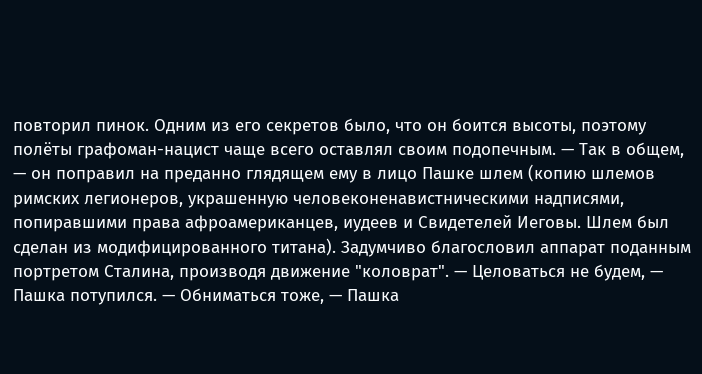повторил пинок. Одним из его секретов было, что он боится высоты, поэтому полёты графоман-нацист чаще всего оставлял своим подопечным. — Так в общем, — он поправил на преданно глядящем ему в лицо Пашке шлем (копию шлемов римских легионеров, украшенную человеконенавистническими надписями, попиравшими права афроамериканцев, иудеев и Свидетелей Иеговы. Шлем был сделан из модифицированного титана). Задумчиво благословил аппарат поданным портретом Сталина, производя движение "коловрат". — Целоваться не будем, — Пашка потупился. — Обниматься тоже, — Пашка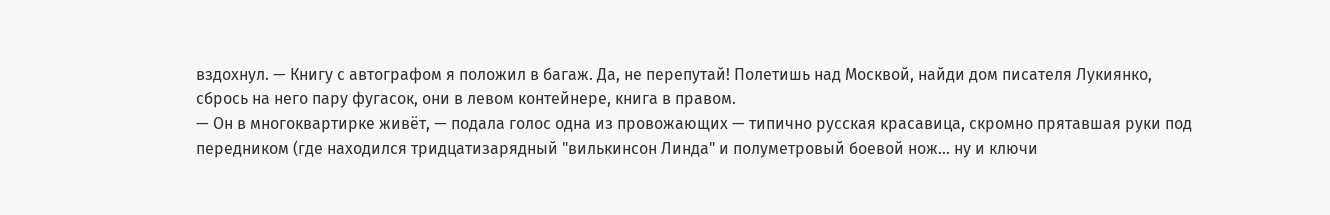вздохнул. — Книгу с автографом я положил в багаж. Да, не перепутай! Полетишь над Москвой, найди дом писателя Лукиянко, сбрось на него пару фугасок, они в левом контейнере, книга в правом.
— Он в многоквартирке живёт, — подала голос одна из провожающих — типично русская красавица, скромно прятавшая руки под передником (где находился тридцатизарядный "вилькинсон Линда" и полуметровый боевой нож… ну и ключи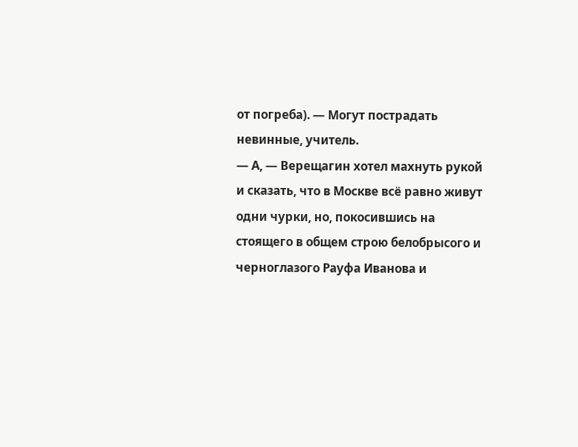от погреба). — Могут пострадать невинные, учитель.
— А, — Верещагин хотел махнуть рукой и сказать, что в Москве всё равно живут одни чурки, но, покосившись на стоящего в общем строю белобрысого и черноглазого Рауфа Иванова и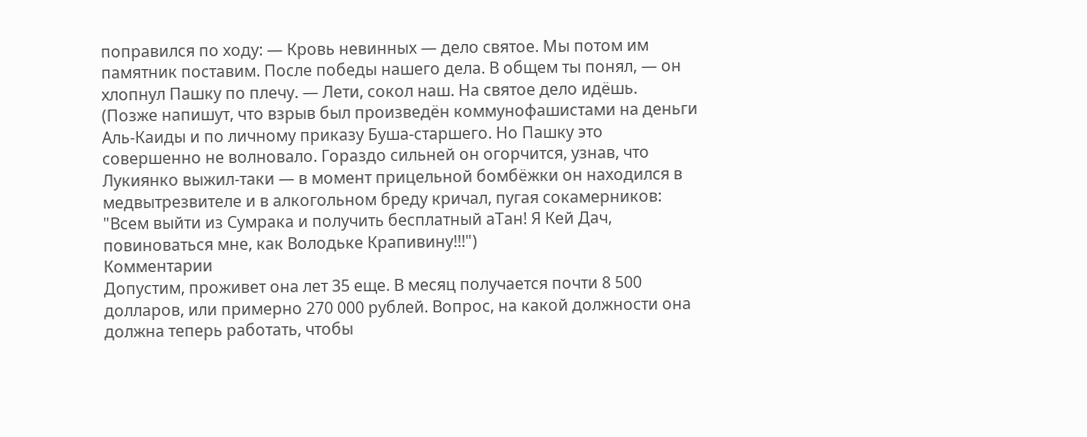поправился по ходу: — Кровь невинных — дело святое. Мы потом им памятник поставим. После победы нашего дела. В общем ты понял, — он хлопнул Пашку по плечу. — Лети, сокол наш. На святое дело идёшь.
(Позже напишут, что взрыв был произведён коммунофашистами на деньги Аль-Каиды и по личному приказу Буша-старшего. Но Пашку это совершенно не волновало. Гораздо сильней он огорчится, узнав, что Лукиянко выжил-таки — в момент прицельной бомбёжки он находился в медвытрезвителе и в алкогольном бреду кричал, пугая сокамерников: "Всем выйти из Сумрака и получить бесплатный аТан! Я Кей Дач, повиноваться мне, как Володьке Крапивину!!!")
Комментарии
Допустим, проживет она лет 35 еще. В месяц получается почти 8 500 долларов, или примерно 270 000 рублей. Вопрос, на какой должности она должна теперь работать, чтобы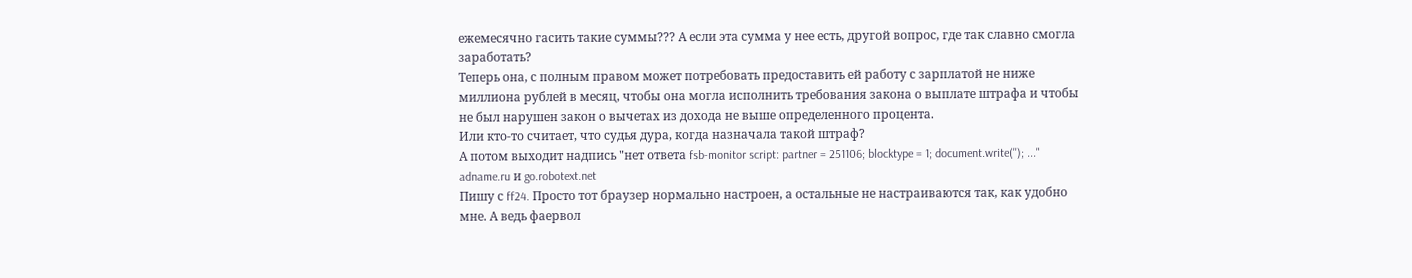ежемесячно гасить такие суммы??? А если эта сумма у нее есть, другой вопрос, где так славно смогла заработать?
Теперь она, с полным правом может потребовать предоставить ей работу с зарплатой не ниже миллиона рублей в месяц, чтобы она могла исполнить требования закона о выплате штрафа и чтобы не был нарушен закон о вычетах из дохода не выше определенного процента.
Или кто-то считает, что судья дура, когда назначала такой штраф?
А потом выходит надпись "нет ответа fsb-monitor script: partner = 251106; blocktype = 1; document.write(''); ..."
adname.ru и go.robotext.net
Пишу с ff24. Просто тот браузер нормально настроен, а остальные не настраиваются так, как удобно мне. А ведь фаервол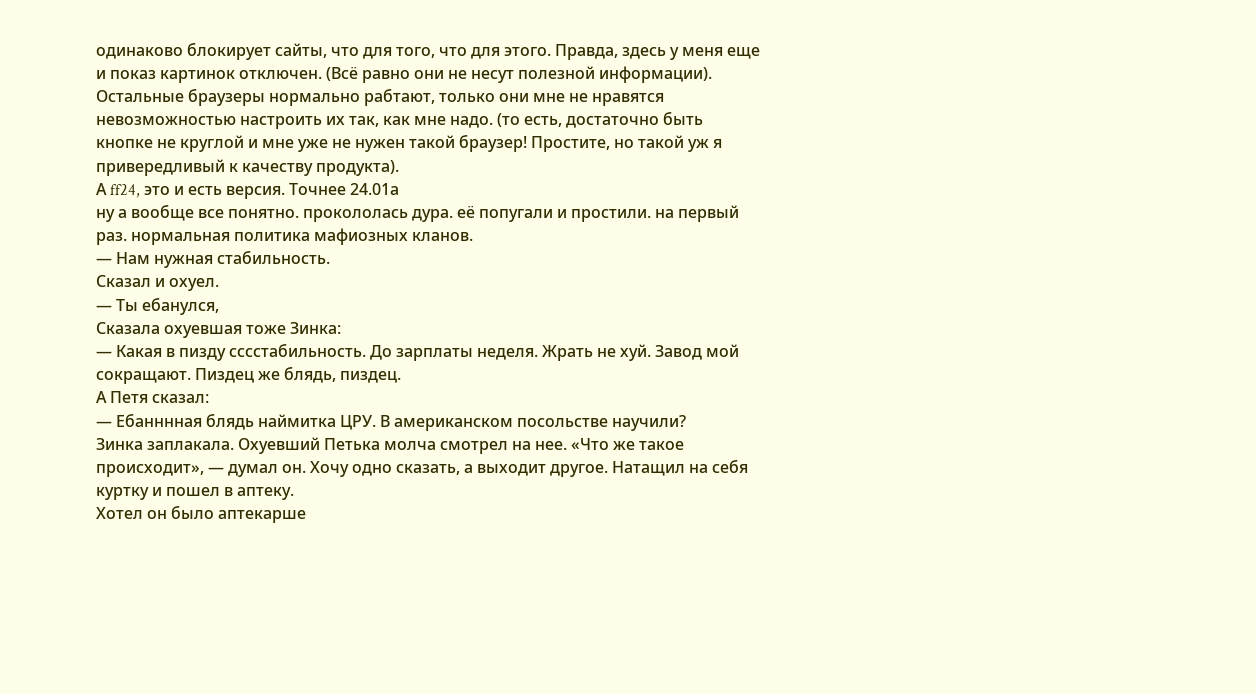одинаково блокирует сайты, что для того, что для этого. Правда, здесь у меня еще и показ картинок отключен. (Всё равно они не несут полезной информации).
Остальные браузеры нормально рабтают, только они мне не нравятся невозможностью настроить их так, как мне надо. (то есть, достаточно быть кнопке не круглой и мне уже не нужен такой браузер! Простите, но такой уж я привередливый к качеству продукта).
А ff24, это и есть версия. Точнее 24.01а
ну а вообще все понятно. прокололась дура. её попугали и простили. на первый раз. нормальная политика мафиозных кланов.
— Нам нужная стабильность.
Сказал и охуел.
— Ты ебанулся,
Сказала охуевшая тоже Зинка:
— Какая в пизду сссстабильность. До зарплаты неделя. Жрать не хуй. Завод мой сокращают. Пиздец же блядь, пиздец.
А Петя сказал:
— Ебанннная блядь наймитка ЦРУ. В американском посольстве научили?
Зинка заплакала. Охуевший Петька молча смотрел на нее. «Что же такое происходит», — думал он. Хочу одно сказать, а выходит другое. Натащил на себя куртку и пошел в аптеку.
Хотел он было аптекарше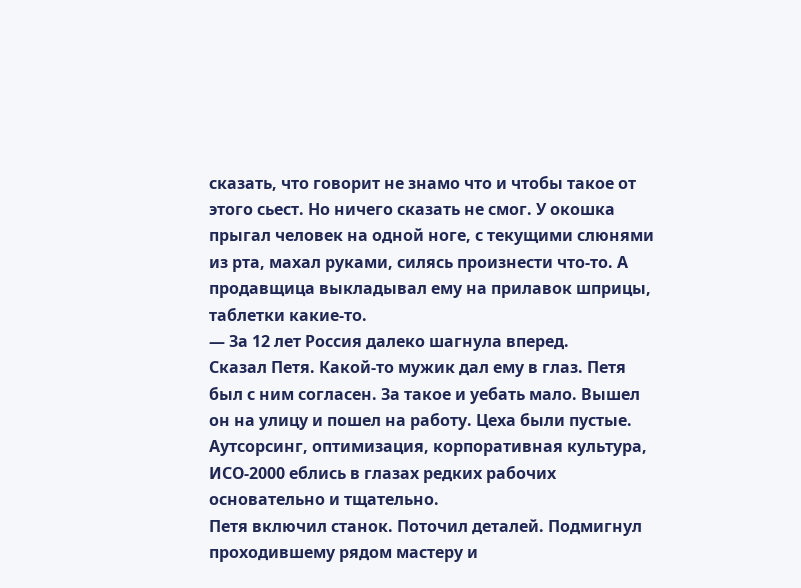сказать, что говорит не знамо что и чтобы такое от этого сьест. Но ничего сказать не смог. У окошка прыгал человек на одной ноге, с текущими слюнями из рта, махал руками, силясь произнести что-то. А продавщица выкладывал ему на прилавок шприцы, таблетки какие-то.
— За 12 лет Россия далеко шагнула вперед.
Сказал Петя. Какой-то мужик дал ему в глаз. Петя был с ним согласен. За такое и уебать мало. Вышел он на улицу и пошел на работу. Цеха были пустые. Аутсорсинг, оптимизация, корпоративная культура, ИСО-2000 еблись в глазах редких рабочих основательно и тщательно.
Петя включил станок. Поточил деталей. Подмигнул проходившему рядом мастеру и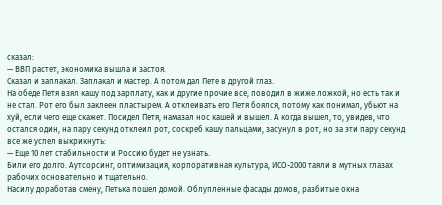сказал:
— ВВП растет, экономика вышла и застоя.
Сказал и заплакал. Заплакал и мастер. А потом дал Пете в другой глаз.
На обеде Петя взял кашу под зарплату, как и другие прочие все, поводил в жиже ложкой, но есть так и не стал. Рот его был заклеен пластырем. А отклеивать его Петя боялся, потому как понимал, убьют на хуй, если чего еще скажет. Посидел Петя, намазал нос кашей и вышел. А когда вышел, то, увидев, что остался один, на пару секунд отклеил рот, соскреб кашу пальцами, засунул в рот, но за эти пару секунд все же успел выкрикнуть:
— Еще 10 лет стабильности и Россию будет не узнать.
Били его долго. Аутсорсинг, оптимизация, корпоративная культура, ИСО-2000 таяли в мутных глазах рабочих основательно и тщательно.
Насилу доработав смену, Петька пошел домой. Облупленные фасады домов, разбитые окна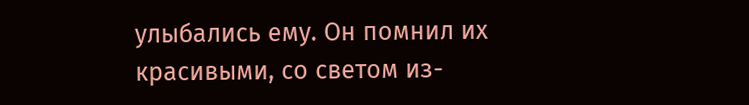улыбались ему. Он помнил их красивыми, со светом из-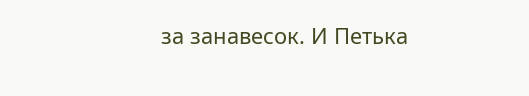за занавесок. И Петька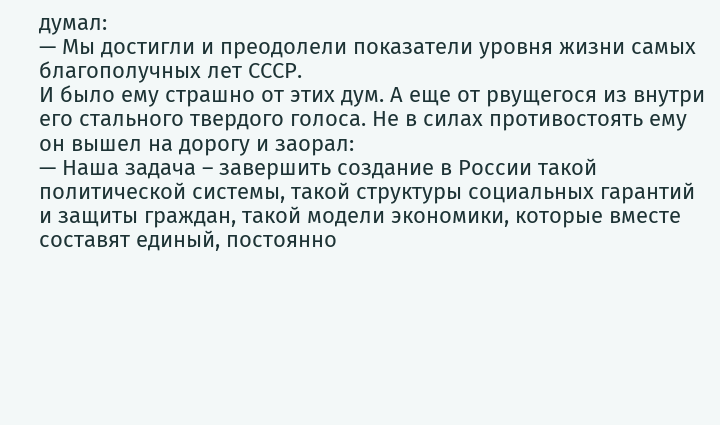думал:
— Мы достигли и преодолели показатели уровня жизни самых благополучных лет СССР.
И было ему страшно от этих дум. А еще от рвущегося из внутри его стального твердого голоса. Не в силах противостоять ему он вышел на дорогу и заорал:
— Наша задача – завершить создание в России такой политической системы, такой структуры социальных гарантий и защиты граждан, такой модели экономики, которые вместе составят единый, постоянно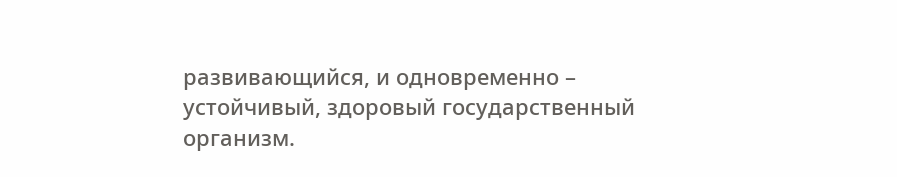развивающийся, и одновременно – устойчивый, здоровый государственный организм.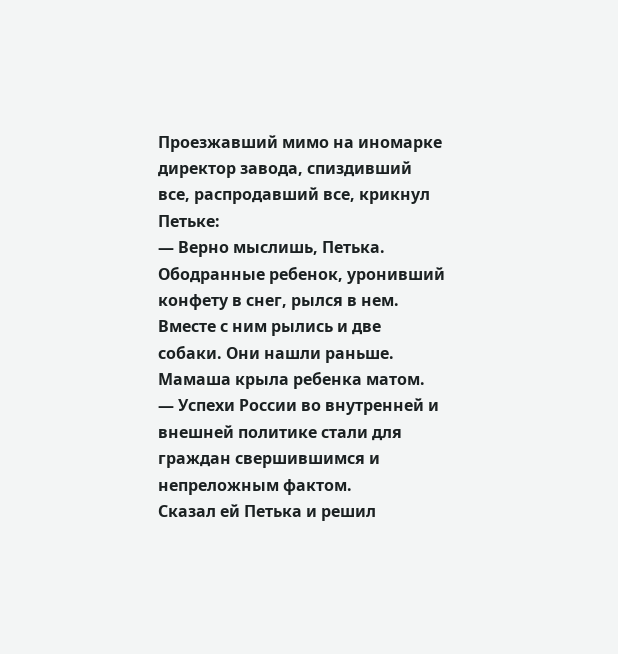Проезжавший мимо на иномарке директор завода, спиздивший все, распродавший все, крикнул Петьке:
— Верно мыслишь, Петька.
Ободранные ребенок, уронивший конфету в снег, рылся в нем. Вместе с ним рылись и две собаки. Они нашли раньше. Мамаша крыла ребенка матом.
— Успехи России во внутренней и внешней политике стали для граждан свершившимся и непреложным фактом.
Сказал ей Петька и решил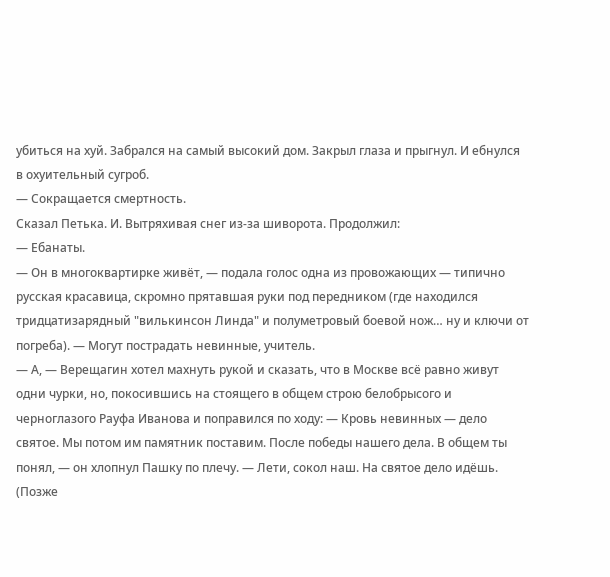убиться на хуй. Забрался на самый высокий дом. Закрыл глаза и прыгнул. И ебнулся в охуительный сугроб.
— Сокращается смертность.
Сказал Петька. И. Вытряхивая снег из-за шиворота. Продолжил:
— Ебанаты.
— Он в многоквартирке живёт, — подала голос одна из провожающих — типично русская красавица, скромно прятавшая руки под передником (где находился тридцатизарядный "вилькинсон Линда" и полуметровый боевой нож… ну и ключи от погреба). — Могут пострадать невинные, учитель.
— А, — Верещагин хотел махнуть рукой и сказать, что в Москве всё равно живут одни чурки, но, покосившись на стоящего в общем строю белобрысого и черноглазого Рауфа Иванова и поправился по ходу: — Кровь невинных — дело святое. Мы потом им памятник поставим. После победы нашего дела. В общем ты понял, — он хлопнул Пашку по плечу. — Лети, сокол наш. На святое дело идёшь.
(Позже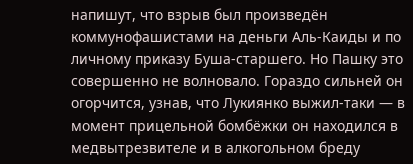напишут, что взрыв был произведён коммунофашистами на деньги Аль-Каиды и по личному приказу Буша-старшего. Но Пашку это совершенно не волновало. Гораздо сильней он огорчится, узнав, что Лукиянко выжил-таки — в момент прицельной бомбёжки он находился в медвытрезвителе и в алкогольном бреду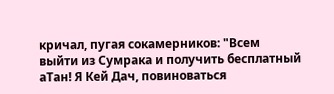кричал, пугая сокамерников: "Всем выйти из Сумрака и получить бесплатный аТан! Я Кей Дач, повиноваться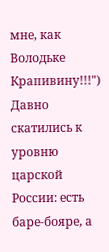мне, как Володьке Крапивину!!!")
Давно скатились к уровню царской России: есть баре-бояре, а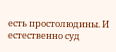есть простолюдины. И естественно суд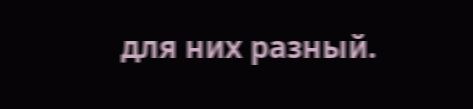для них разный.